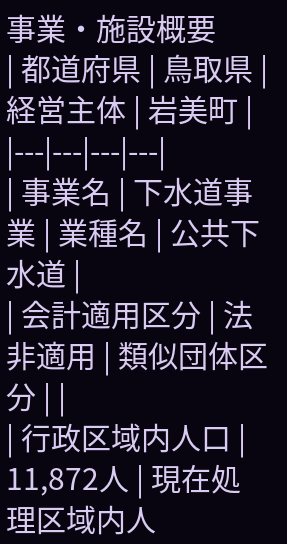事業・施設概要
| 都道府県 | 鳥取県 | 経営主体 | 岩美町 |
|---|---|---|---|
| 事業名 | 下水道事業 | 業種名 | 公共下水道 |
| 会計適用区分 | 法非適用 | 類似団体区分 | |
| 行政区域内人口 | 11,872人 | 現在処理区域内人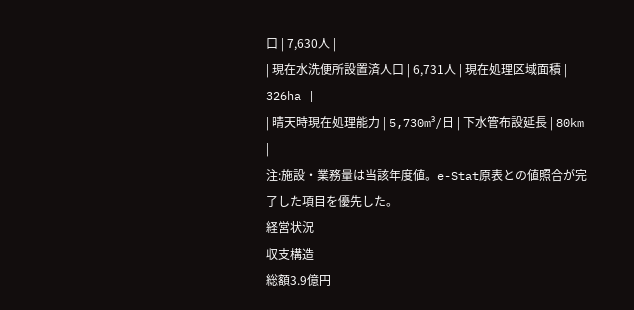口 | 7,630人 |
| 現在水洗便所設置済人口 | 6,731人 | 現在処理区域面積 | 326ha |
| 晴天時現在処理能力 | 5,730m³/日 | 下水管布設延長 | 80km |
注:施設・業務量は当該年度値。e-Stat原表との値照合が完了した項目を優先した。
経営状況
収支構造
総額3.9億円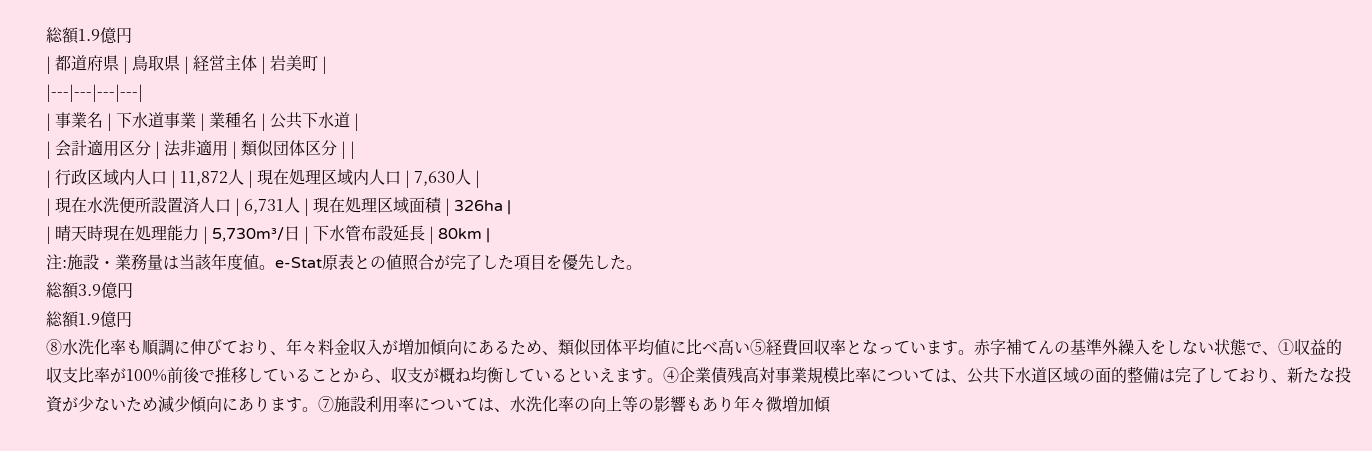総額1.9億円
| 都道府県 | 鳥取県 | 経営主体 | 岩美町 |
|---|---|---|---|
| 事業名 | 下水道事業 | 業種名 | 公共下水道 |
| 会計適用区分 | 法非適用 | 類似団体区分 | |
| 行政区域内人口 | 11,872人 | 現在処理区域内人口 | 7,630人 |
| 現在水洗便所設置済人口 | 6,731人 | 現在処理区域面積 | 326ha |
| 晴天時現在処理能力 | 5,730m³/日 | 下水管布設延長 | 80km |
注:施設・業務量は当該年度値。e-Stat原表との値照合が完了した項目を優先した。
総額3.9億円
総額1.9億円
⑧水洗化率も順調に伸びており、年々料金収入が増加傾向にあるため、類似団体平均値に比べ高い⑤経費回収率となっています。赤字補てんの基準外繰入をしない状態で、①収益的収支比率が100%前後で推移していることから、収支が概ね均衡しているといえます。④企業債残高対事業規模比率については、公共下水道区域の面的整備は完了しており、新たな投資が少ないため減少傾向にあります。⑦施設利用率については、水洗化率の向上等の影響もあり年々微増加傾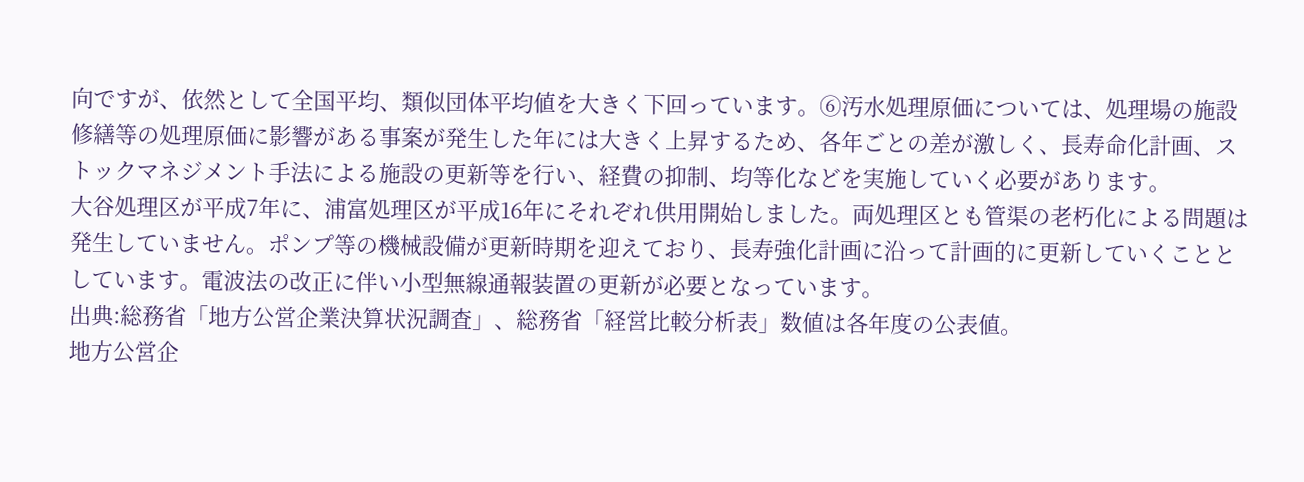向ですが、依然として全国平均、類似団体平均値を大きく下回っています。⑥汚水処理原価については、処理場の施設修繕等の処理原価に影響がある事案が発生した年には大きく上昇するため、各年ごとの差が激しく、長寿命化計画、ストックマネジメント手法による施設の更新等を行い、経費の抑制、均等化などを実施していく必要があります。
大谷処理区が平成7年に、浦富処理区が平成16年にそれぞれ供用開始しました。両処理区とも管渠の老朽化による問題は発生していません。ポンプ等の機械設備が更新時期を迎えており、長寿強化計画に沿って計画的に更新していくこととしています。電波法の改正に伴い小型無線通報装置の更新が必要となっています。
出典:総務省「地方公営企業決算状況調査」、総務省「経営比較分析表」数値は各年度の公表値。
地方公営企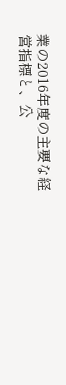業の2016年度の主要な経営指標と、公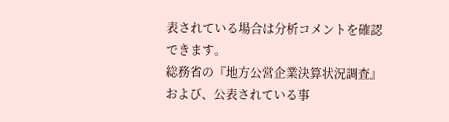表されている場合は分析コメントを確認できます。
総務省の『地方公営企業決算状況調査』および、公表されている事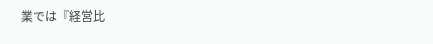業では『経営比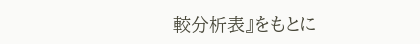較分析表』をもとに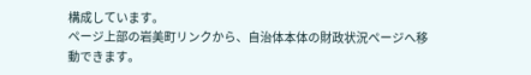構成しています。
ページ上部の岩美町リンクから、自治体本体の財政状況ページへ移動できます。